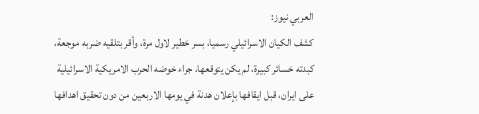العربي نيوز:
كشف الكيان الاسرائيلي رسميا، بسر خطير لاول مرة، وأقر بتلقيه ضربه موجعة، كبدته خسائر كبيرة، لم يكن يتوقعها، جراء خوضه الحرب الامريكية الاسرائيلية على ايران، قبل ايقافها بإعلان هدنة في يومها الاربعين من دون تحقيق اهدافها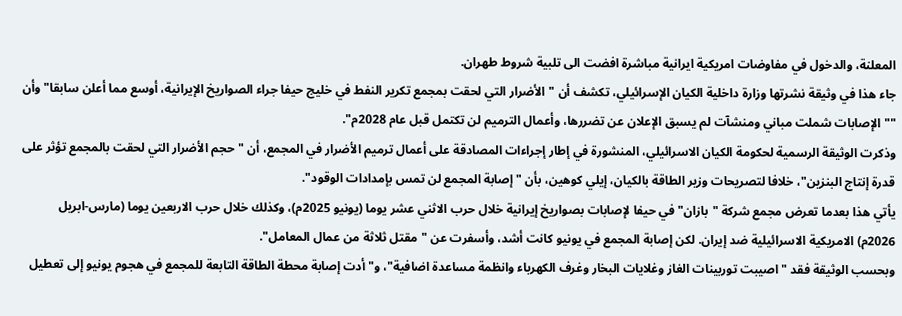المعلنة، والدخول في مفاوضات امريكية ايرانية مباشرة افضت الى تلبية شروط طهران.
جاء هذا في وثيقة نشرتها وزارة داخلية الكيان الإسرائيلي، تكشف أن "الأضرار التي لحقت بمجمع تكرير النفط في خليج حيفا جراء الصواريخ الإيرانية، أوسع مما أعلن سابقا" وأن ""الإصابات شملت مباني ومنشآت لم يسبق الإعلان عن تضررها، وأعمال الترميم لن تكتمل قبل عام 2028م".
وذكرت الوثيقة الرسمية لحكومة الكيان الاسرائيلي، المنشورة في إطار إجراءات المصادقة على أعمال ترميم الأضرار في المجمع، أن "حجم الأضرار التي لحقت بالمجمع تؤثر على قدرة إنتاج البنزين"، خلافا لتصريحات وزير الطاقة بالكيان، إيلي كوهين، بأن "إصابة المجمع لن تمس بإمدادات الوقود".
يأتي هذا بعدما تعرض مجمع شركة "بازان" في حيفا لإصابات بصواريخ إيرانية خلال حرب الاثني عشر يوما (يونيو 2025م)، وكذلك خلال حرب الاربعين يوما (مارس-ابريل 2026م) الامريكية الاسرائيلية ضد إيران. لكن إصابة المجمع في يونيو كانت أشد، وأسفرت عن "مقتل ثلاثة من عمال المعامل".
وبحسب الوثيقة فقد "اصيبت توربينات الغاز وغلايات البخار وغرف الكهرباء وانظمة مساعدة اضافية"، و"أدت إصابة محطة الطاقة التابعة للمجمع في هجوم يونيو إلى تعطيل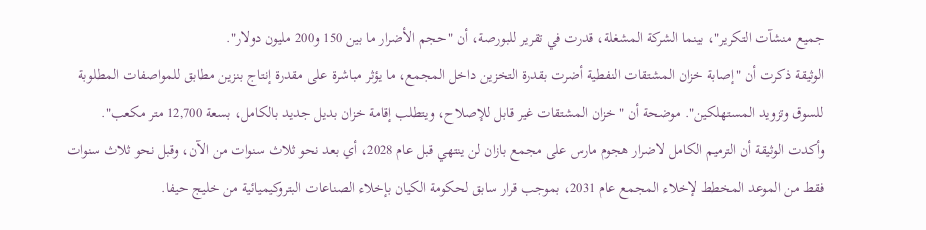جميع منشآت التكرير"، بينما الشركة المشغلة، قدرت في تقرير للبورصة، أن "حجم الأضرار ما بين 150 و200 مليون دولار".
الوثيقة ذكرت أن "إصابة خزان المشتقات النفطية أضرت بقدرة التخزين داخل المجمع، ما يؤثر مباشرة على مقدرة إنتاج بنزين مطابق للمواصفات المطلوبة للسوق وتزويد المستهلكين". موضحة أن "خزان المشتقات غير قابل للإصلاح، ويتطلب إقامة خزان بديل جديد بالكامل، بسعة 12,700 متر مكعب".
وأكدت الوثيقة أن الترميم الكامل لاضرار هجوم مارس على مجمع بازان لن ينتهي قبل عام 2028، أي بعد نحو ثلاث سنوات من الآن، وقبل نحو ثلاث سنوات فقط من الموعد المخطط لإخلاء المجمع عام 2031، بموجب قرار سابق لحكومة الكيان بإخلاء الصناعات البتروكيميائية من خليج حيفا.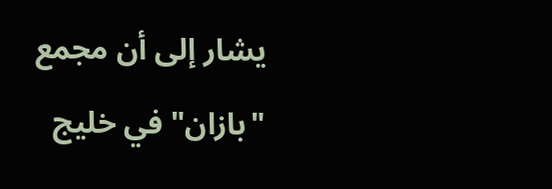يشار إلى أن مجمع "بازان" في خليج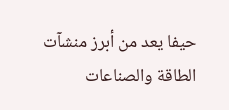حيفا يعد من أبرز منشآت الطاقة والصناعات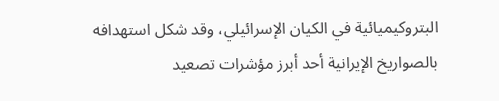البتروكيميائية في الكيان الإسرائيلي، وقد شكل استهدافه بالصواريخ الإيرانية أحد أبرز مؤشرات تصعيد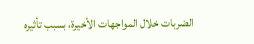الضربات خلال المواجهات الأخيرة، بسبب تأثيره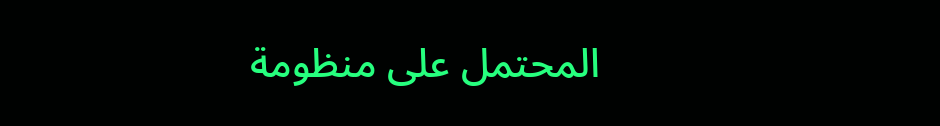المحتمل على منظومة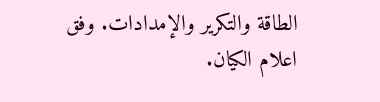الطاقة والتكرير والإمدادات. وفق اعلام الكيان.